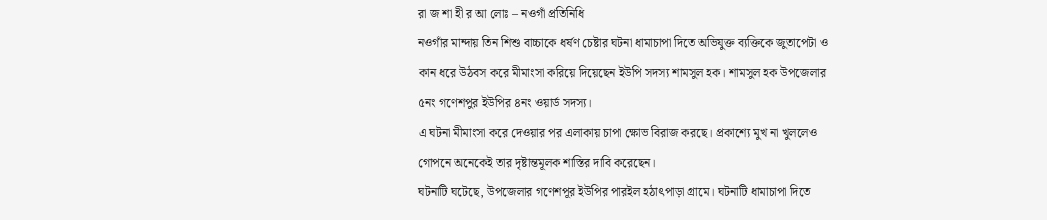রা জ শা হী র আ লোঃ – নওগাঁ প্রতিনিধি
নওগাঁর মান্দায় তিন শিশু বাচ্চাকে ধর্ষণ চেষ্টার ঘটনা ধামাচাপা দিতে অভিযুক্ত ব্যক্তিকে জুতাপেটা ও কান ধরে উঠবস করে মীমাংসা করিয়ে দিয়েছেন ইউপি সদস্য শামসুল হক। শামসুল হক উপজেলার ৫নং গণেশপুর ইউপির ৪নং ওয়ার্ড সদস্য।
এ ঘটনা মীমাংসা করে দেওয়ার পর এলাকায় চাপা ক্ষোভ বিরাজ করছে। প্রকাশ্যে মুখ না খুললেও গোপনে অনেকেই তার দৃষ্টান্তমূলক শাস্তির দাবি করেছেন।
ঘটনাটি ঘটেছে, উপজেলার গণেশপূর ইউপির পারইল হঠাৎপাড়া গ্রামে। ঘটনাটি ধামাচাপা দিতে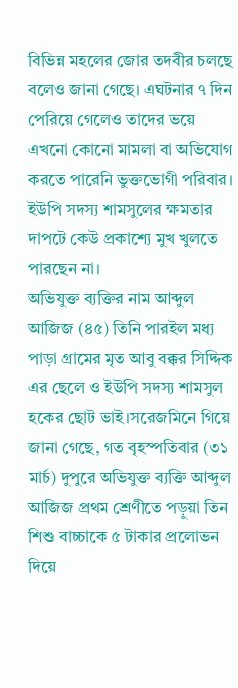বিভিন্ন মহলের জোর তদবীর চলছে বলেও জানা গেছে। এঘটনার ৭ দিন পেরিয়ে গেলেও তাদের ভয়ে এখনো কোনো মামলা বা অভিযোগ করতে পারেনি ভুক্তভোগী পরিবার। ইউপি সদস্য শামসুলের ক্ষমতার দাপটে কেউ প্রকাশ্যে মুখ খুলতে পারছেন না।
অভিযুক্ত ব্যক্তির নাম আব্দুল আজিজ (৪৫) তিনি পারইল মধ্য পাড়া গ্রামের মৃত আবু বক্কর সিদ্দিক এর ছেলে ও ইউপি সদস্য শামসুল হকের ছোট ভাই।সরেজমিনে গিয়ে জানা গেছে, গত বৃহস্পতিবার (৩১ মার্চ) দুপুরে অভিযুক্ত ব্যক্তি আব্দুল আজিজ প্রথম শ্রেণীতে পড়ুয়া তিন শিশু বাচ্চাকে ৫ টাকার প্রলোভন দিয়ে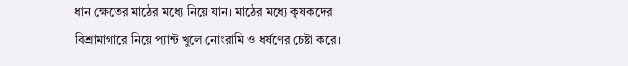ধান ক্ষেতের মাঠের মধ্যে নিয়ে যান। মাঠের মধ্যে কৃষকদের বিশ্রামাগারে নিয়ে প্যান্ট খুলে নোংরামি ও ধর্ষণের চেষ্টা করে।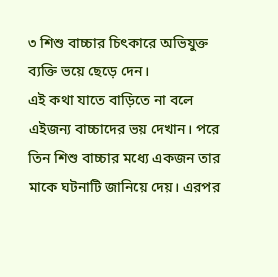৩ শিশু বাচ্চার চিৎকারে অভিযুক্ত ব্যক্তি ভয়ে ছেড়ে দেন।
এই কথা যাতে বাড়িতে না বলে এইজন্য বাচ্চাদের ভয় দেখান। পরে তিন শিশু বাচ্চার মধ্যে একজন তার মাকে ঘটনাটি জানিয়ে দেয়। এরপর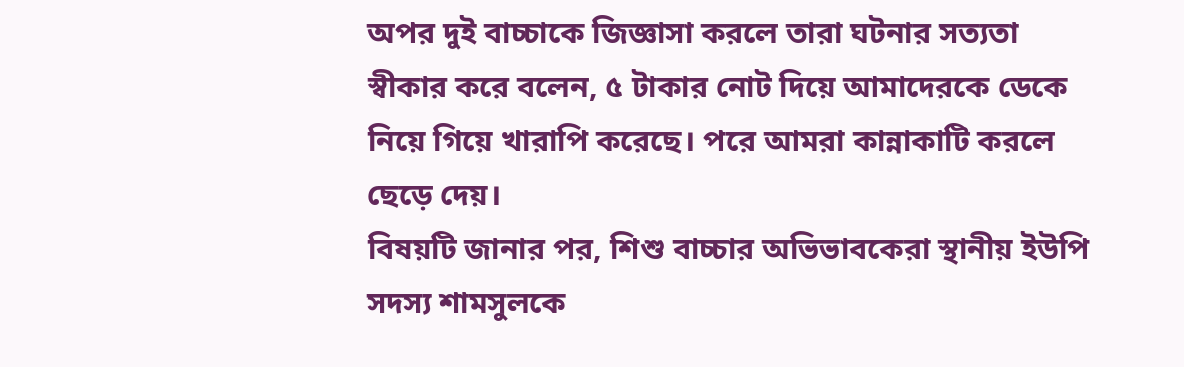অপর দুই বাচ্চাকে জিজ্ঞাসা করলে তারা ঘটনার সত্যতা স্বীকার করে বলেন, ৫ টাকার নোট দিয়ে আমাদেরকে ডেকে নিয়ে গিয়ে খারাপি করেছে। পরে আমরা কান্নাকাটি করলে ছেড়ে দেয়।
বিষয়টি জানার পর, শিশু বাচ্চার অভিভাবকেরা স্থানীয় ইউপি সদস্য শামসুলকে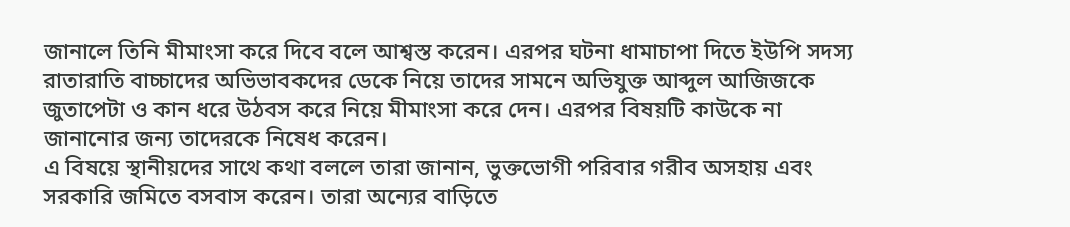জানালে তিনি মীমাংসা করে দিবে বলে আশ্বস্ত করেন। এরপর ঘটনা ধামাচাপা দিতে ইউপি সদস্য রাতারাতি বাচ্চাদের অভিভাবকদের ডেকে নিয়ে তাদের সামনে অভিযুক্ত আব্দুল আজিজকে জুতাপেটা ও কান ধরে উঠবস করে নিয়ে মীমাংসা করে দেন। এরপর বিষয়টি কাউকে না জানানোর জন্য তাদেরকে নিষেধ করেন।
এ বিষয়ে স্থানীয়দের সাথে কথা বললে তারা জানান, ভুক্তভোগী পরিবার গরীব অসহায় এবং সরকারি জমিতে বসবাস করেন। তারা অন্যের বাড়িতে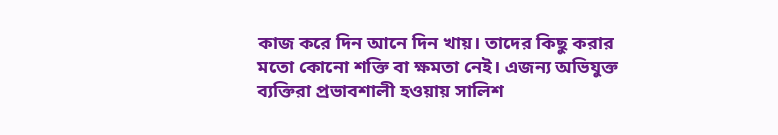কাজ করে দিন আনে দিন খায়। তাদের কিছু করার মতো কোনো শক্তি বা ক্ষমতা নেই। এজন্য অভিযুক্ত ব্যক্তিরা প্রভাবশালী হওয়ায় সালিশ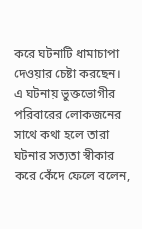করে ঘটনাটি ধামাচাপা দেওয়ার চেষ্টা করছেন।
এ ঘটনায় ভুক্তভোগীর পরিবারের লোকজনের সাথে কথা হলে তারা ঘটনার সত্যতা স্বীকার করে কেঁদে ফেলে বলেন,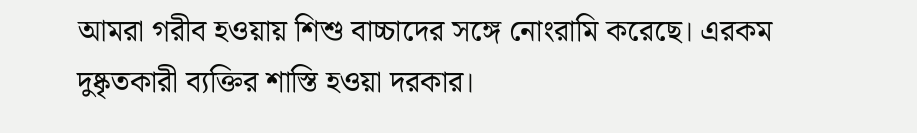আমরা গরীব হওয়ায় শিশু বাচ্চাদের সঙ্গে নোংরামি করেছে। এরকম দুষ্কৃতকারী ব্যক্তির শাস্তি হওয়া দরকার।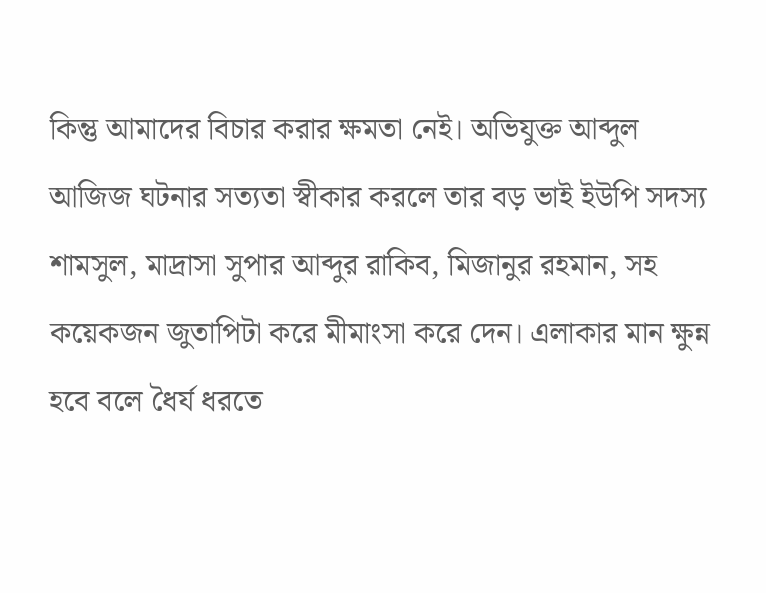কিন্তু আমাদের বিচার করার ক্ষমতা নেই। অভিযুক্ত আব্দুল আজিজ ঘটনার সত্যতা স্বীকার করলে তার বড় ভাই ইউপি সদস্য শামসুল, মাদ্রাসা সুপার আব্দুর রাকিব, মিজানুর রহমান, সহ কয়েকজন জুতাপিটা করে মীমাংসা করে দেন। এলাকার মান ক্ষুন্ন হবে বলে ধৈর্য ধরতে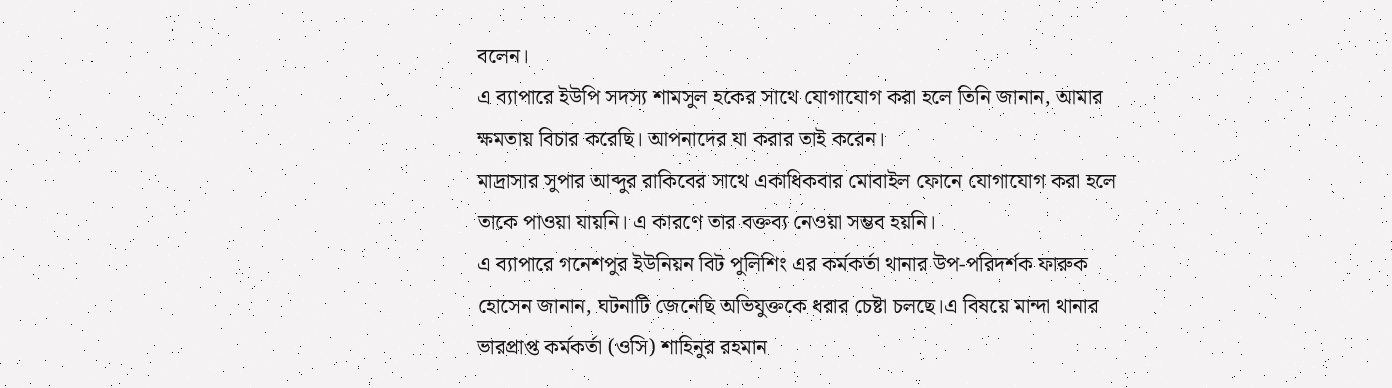বলেন।
এ ব্যাপারে ইউপি সদস্য শামসুল হকের সাথে যোগাযোগ করা হলে তিনি জানান, আমার ক্ষমতায় বিচার করেছি। আপনাদের যা করার তাই করেন।
মাদ্রাসার সুপার আব্দুর রাকিবের সাথে একাধিকবার মোবাইল ফোনে যোগাযোগ করা হলে তাকে পাওয়া যায়নি। এ কারণে তার বক্তব্য নেওয়া সম্ভব হয়নি।
এ ব্যাপারে গনেশপুর ইউনিয়ন বিট পুলিশিং এর কর্মকর্তা থানার উপ-পরিদর্শক ফারুক হোসেন জানান, ঘটনাটি জেনেছি অভিযুক্তকে ধরার চেষ্টা চলছে।এ বিষয়ে মান্দা থানার ভারপ্রাপ্ত কর্মকর্তা (ওসি) শাহিনুর রহমান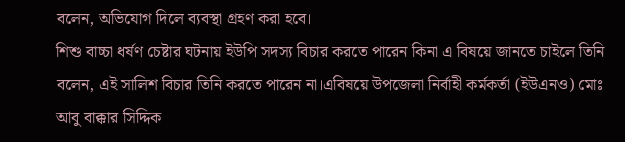বলেন, অভিযোগ দিলে ব্যবস্থা গ্রহণ করা হবে।
শিশু বাচ্চা ধর্ষণ চেষ্টার ঘটনায় ইউপি সদস্য বিচার করতে পারেন কিনা এ বিষয়ে জানতে চাইলে তিনি বলেন, এই সালিশ বিচার তিনি করতে পারেন না।এবিষয়ে উপজেলা নির্বাহী কর্মকর্তা (ইউএনও) মোঃ আবু বাক্কার সিদ্দিক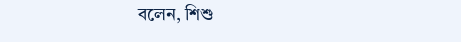বলেন, শিশু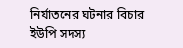নির্যাতনের ঘটনার বিচার ইউপি সদস্য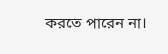করতে পারেন না।